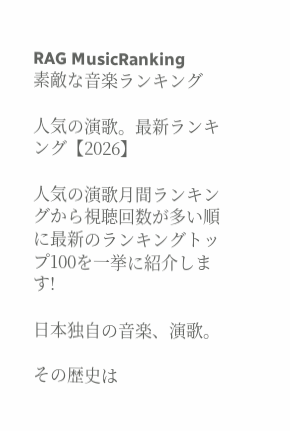RAG MusicRanking
素敵な音楽ランキング

人気の演歌。最新ランキング【2026】

人気の演歌月間ランキングから視聴回数が多い順に最新のランキングトップ100を一挙に紹介します!

日本独自の音楽、演歌。

その歴史は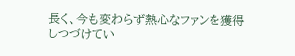長く、今も変わらず熱心なファンを獲得しつづけてい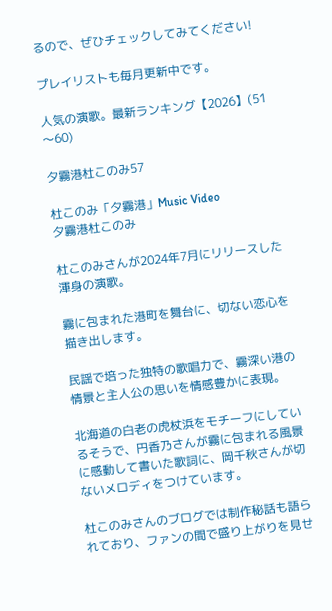るので、ぜひチェックしてみてください!

プレイリストも毎月更新中です。

人気の演歌。最新ランキング【2026】(51〜60)

夕霧港杜このみ57

杜このみ「夕霧港」Music Video
夕霧港杜このみ

杜このみさんが2024年7月にリリースした渾身の演歌。

霧に包まれた港町を舞台に、切ない恋心を描き出します。

民謡で培った独特の歌唱力で、霧深い港の情景と主人公の思いを情感豊かに表現。

北海道の白老の虎杖浜をモチーフにしているそうで、円香乃さんが霧に包まれる風景に感動して書いた歌詞に、岡千秋さんが切ないメロディをつけています。

杜このみさんのブログでは制作秘話も語られており、ファンの間で盛り上がりを見せ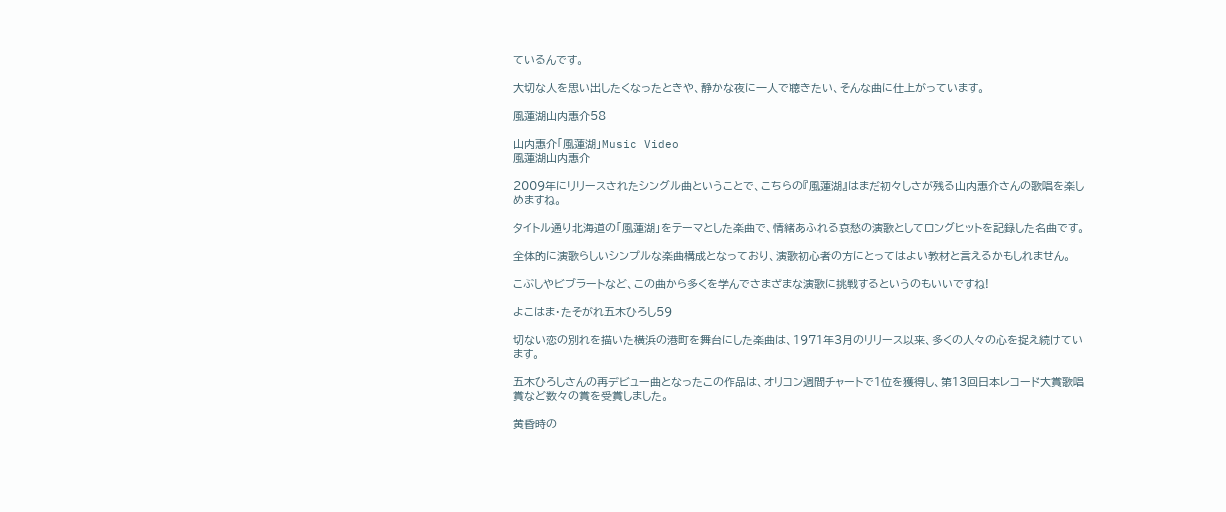ているんです。

大切な人を思い出したくなったときや、静かな夜に一人で聴きたい、そんな曲に仕上がっています。

風蓮湖山内惠介58

山内惠介「風蓮湖」Music Video
風蓮湖山内惠介

2009年にリリースされたシングル曲ということで、こちらの『風蓮湖』はまだ初々しさが残る山内惠介さんの歌唱を楽しめますね。

タイトル通り北海道の「風蓮湖」をテーマとした楽曲で、情緒あふれる哀愁の演歌としてロングヒットを記録した名曲です。

全体的に演歌らしいシンプルな楽曲構成となっており、演歌初心者の方にとってはよい教材と言えるかもしれません。

こぶしやビブラートなど、この曲から多くを学んでさまざまな演歌に挑戦するというのもいいですね!

よこはま・たそがれ五木ひろし59

切ない恋の別れを描いた横浜の港町を舞台にした楽曲は、1971年3月のリリース以来、多くの人々の心を捉え続けています。

五木ひろしさんの再デビュー曲となったこの作品は、オリコン週間チャートで1位を獲得し、第13回日本レコード大賞歌唱賞など数々の賞を受賞しました。

黄昏時の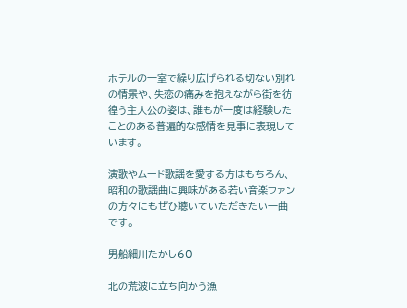ホテルの一室で繰り広げられる切ない別れの情景や、失恋の痛みを抱えながら街を彷徨う主人公の姿は、誰もが一度は経験したことのある普遍的な感情を見事に表現しています。

演歌やムード歌謡を愛する方はもちろん、昭和の歌謡曲に興味がある若い音楽ファンの方々にもぜひ聴いていただきたい一曲です。

男船細川たかし60

北の荒波に立ち向かう漁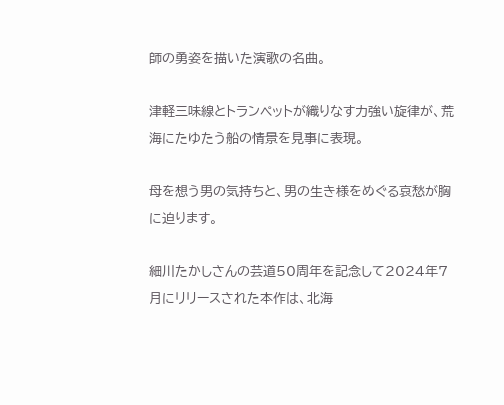師の勇姿を描いた演歌の名曲。

津軽三味線とトランペットが織りなす力強い旋律が、荒海にたゆたう船の情景を見事に表現。

母を想う男の気持ちと、男の生き様をめぐる哀愁が胸に迫ります。

細川たかしさんの芸道50周年を記念して2024年7月にリリースされた本作は、北海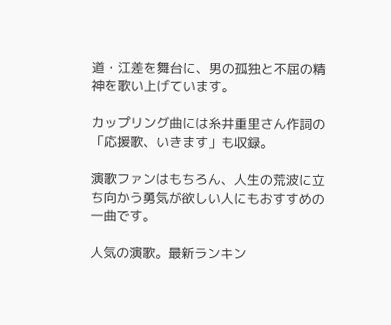道・江差を舞台に、男の孤独と不屈の精神を歌い上げています。

カップリング曲には糸井重里さん作詞の「応援歌、いきます」も収録。

演歌ファンはもちろん、人生の荒波に立ち向かう勇気が欲しい人にもおすすめの一曲です。

人気の演歌。最新ランキン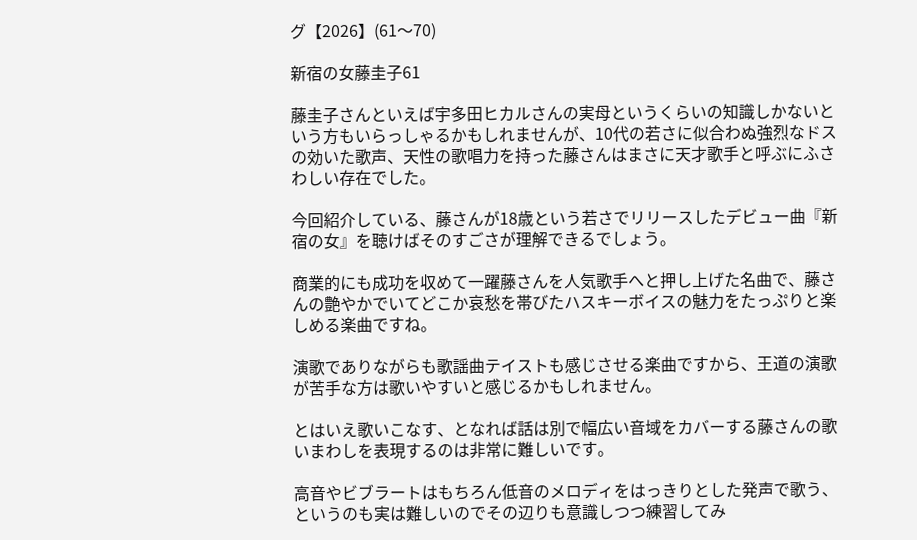グ【2026】(61〜70)

新宿の女藤圭子61

藤圭子さんといえば宇多田ヒカルさんの実母というくらいの知識しかないという方もいらっしゃるかもしれませんが、10代の若さに似合わぬ強烈なドスの効いた歌声、天性の歌唱力を持った藤さんはまさに天才歌手と呼ぶにふさわしい存在でした。

今回紹介している、藤さんが18歳という若さでリリースしたデビュー曲『新宿の女』を聴けばそのすごさが理解できるでしょう。

商業的にも成功を収めて一躍藤さんを人気歌手へと押し上げた名曲で、藤さんの艶やかでいてどこか哀愁を帯びたハスキーボイスの魅力をたっぷりと楽しめる楽曲ですね。

演歌でありながらも歌謡曲テイストも感じさせる楽曲ですから、王道の演歌が苦手な方は歌いやすいと感じるかもしれません。

とはいえ歌いこなす、となれば話は別で幅広い音域をカバーする藤さんの歌いまわしを表現するのは非常に難しいです。

高音やビブラートはもちろん低音のメロディをはっきりとした発声で歌う、というのも実は難しいのでその辺りも意識しつつ練習してみ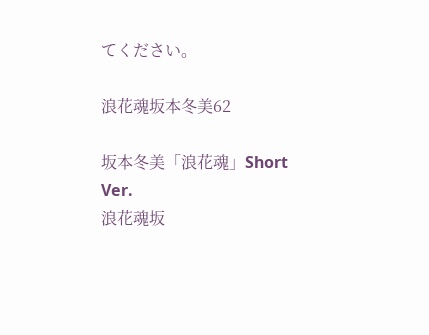てください。

浪花魂坂本冬美62

坂本冬美「浪花魂」Short Ver.
浪花魂坂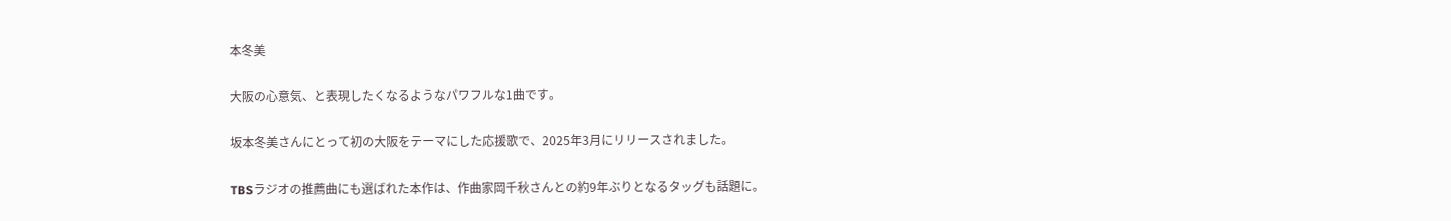本冬美

大阪の心意気、と表現したくなるようなパワフルな1曲です。

坂本冬美さんにとって初の大阪をテーマにした応援歌で、2025年3月にリリースされました。

TBSラジオの推薦曲にも選ばれた本作は、作曲家岡千秋さんとの約9年ぶりとなるタッグも話題に。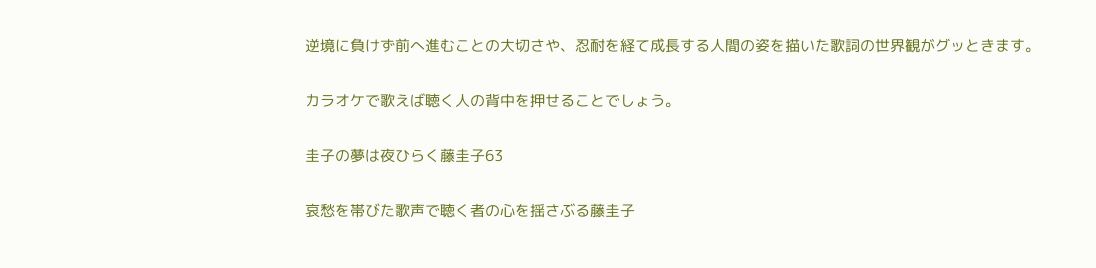逆境に負けず前へ進むことの大切さや、忍耐を経て成長する人間の姿を描いた歌詞の世界観がグッときます。

カラオケで歌えば聴く人の背中を押せることでしょう。

圭子の夢は夜ひらく藤圭子63

哀愁を帯びた歌声で聴く者の心を揺さぶる藤圭子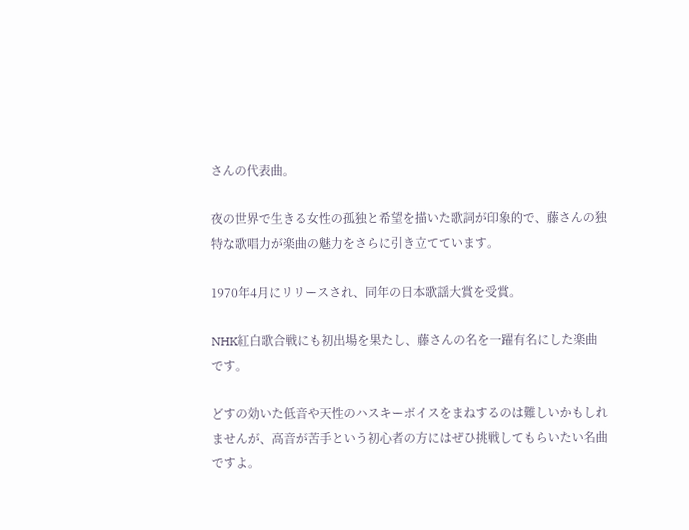さんの代表曲。

夜の世界で生きる女性の孤独と希望を描いた歌詞が印象的で、藤さんの独特な歌唱力が楽曲の魅力をさらに引き立てています。

1970年4月にリリースされ、同年の日本歌謡大賞を受賞。

NHK紅白歌合戦にも初出場を果たし、藤さんの名を一躍有名にした楽曲です。

どすの効いた低音や天性のハスキーボイスをまねするのは難しいかもしれませんが、高音が苦手という初心者の方にはぜひ挑戦してもらいたい名曲ですよ。